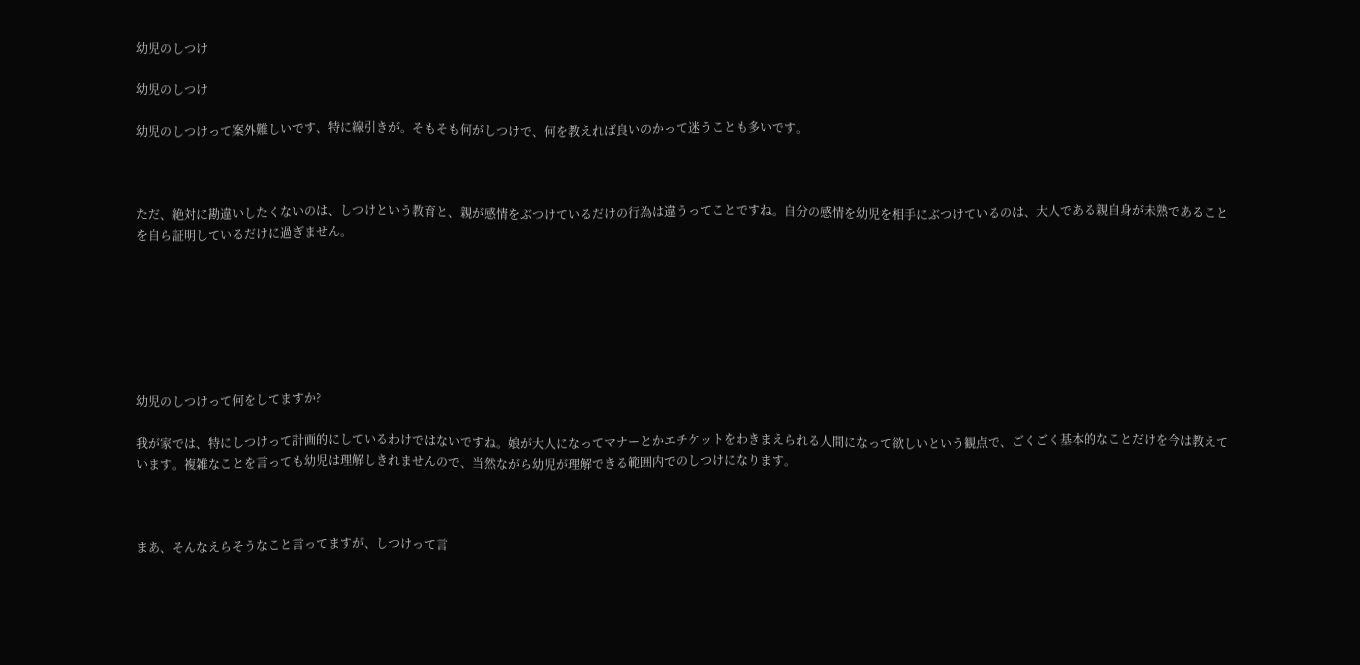幼児のしつけ

幼児のしつけ

幼児のしつけって案外難しいです、特に線引きが。そもそも何がしつけで、何を教えれば良いのかって迷うことも多いです。



ただ、絶対に勘違いしたくないのは、しつけという教育と、親が感情をぶつけているだけの行為は違うってことですね。自分の感情を幼児を相手にぶつけているのは、大人である親自身が未熟であることを自ら証明しているだけに過ぎません。







幼児のしつけって何をしてますか?

我が家では、特にしつけって計画的にしているわけではないですね。娘が大人になってマナーとかエチケットをわきまえられる人間になって欲しいという観点で、ごくごく基本的なことだけを今は教えています。複雑なことを言っても幼児は理解しきれませんので、当然ながら幼児が理解できる範囲内でのしつけになります。



まあ、そんなえらそうなこと言ってますが、しつけって言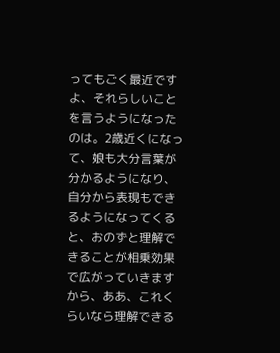ってもごく最近ですよ、それらしいことを言うようになったのは。2歳近くになって、娘も大分言葉が分かるようになり、自分から表現もできるようになってくると、おのずと理解できることが相乗効果で広がっていきますから、ああ、これくらいなら理解できる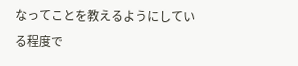なってことを教えるようにしている程度で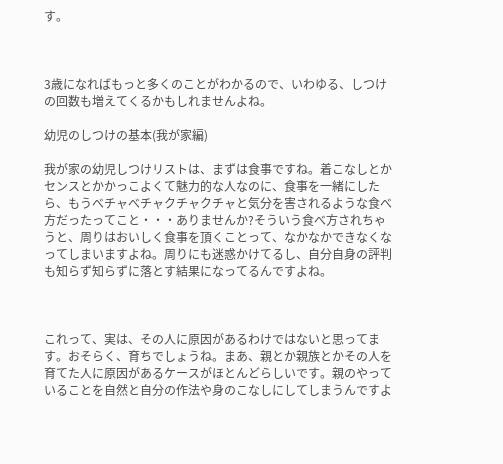す。



3歳になればもっと多くのことがわかるので、いわゆる、しつけの回数も増えてくるかもしれませんよね。

幼児のしつけの基本(我が家編)

我が家の幼児しつけリストは、まずは食事ですね。着こなしとかセンスとかかっこよくて魅力的な人なのに、食事を一緒にしたら、もうべチャべチャクチャクチャと気分を害されるような食べ方だったってこと・・・ありませんか?そういう食べ方されちゃうと、周りはおいしく食事を頂くことって、なかなかできなくなってしまいますよね。周りにも迷惑かけてるし、自分自身の評判も知らず知らずに落とす結果になってるんですよね。



これって、実は、その人に原因があるわけではないと思ってます。おそらく、育ちでしょうね。まあ、親とか親族とかその人を育てた人に原因があるケースがほとんどらしいです。親のやっていることを自然と自分の作法や身のこなしにしてしまうんですよ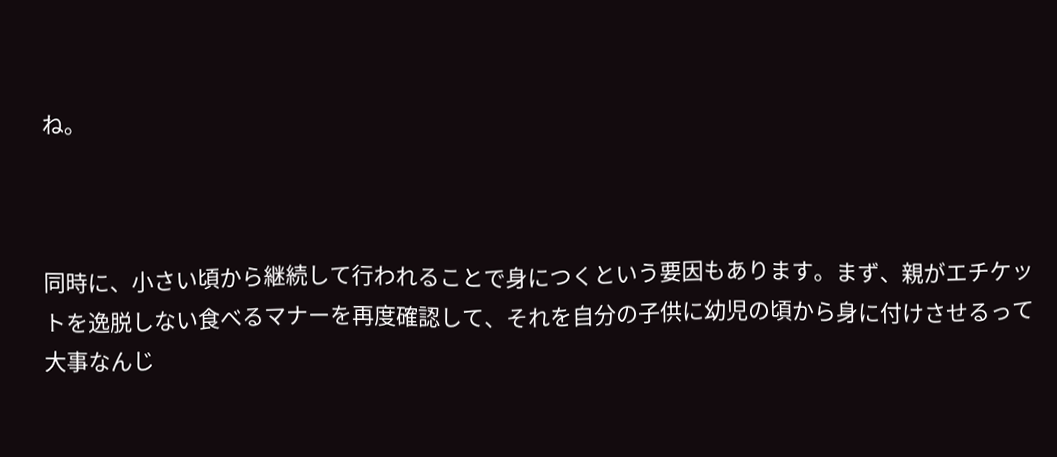ね。



同時に、小さい頃から継続して行われることで身につくという要因もあります。まず、親がエチケットを逸脱しない食べるマナーを再度確認して、それを自分の子供に幼児の頃から身に付けさせるって大事なんじ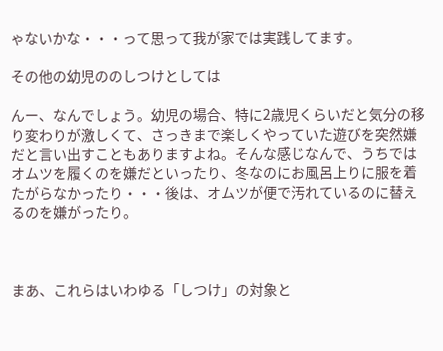ゃないかな・・・って思って我が家では実践してます。

その他の幼児ののしつけとしては

んー、なんでしょう。幼児の場合、特に2歳児くらいだと気分の移り変わりが激しくて、さっきまで楽しくやっていた遊びを突然嫌だと言い出すこともありますよね。そんな感じなんで、うちではオムツを履くのを嫌だといったり、冬なのにお風呂上りに服を着たがらなかったり・・・後は、オムツが便で汚れているのに替えるのを嫌がったり。



まあ、これらはいわゆる「しつけ」の対象と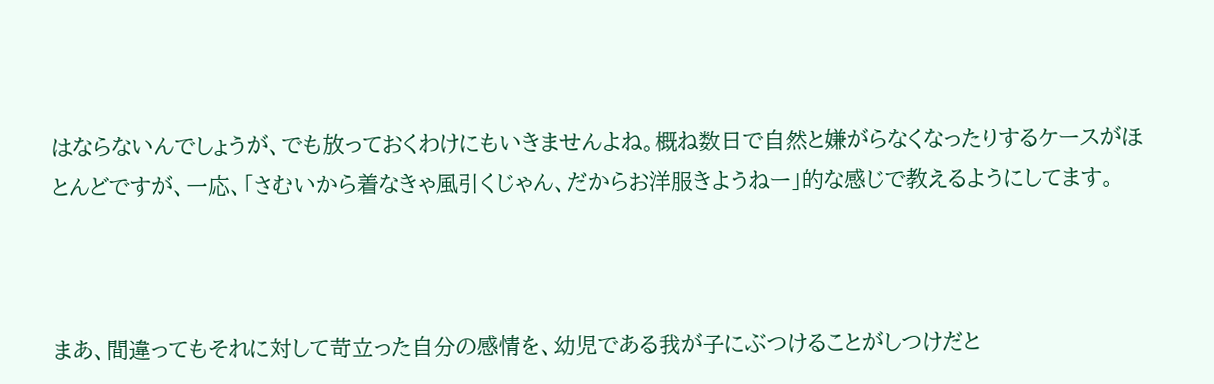はならないんでしょうが、でも放っておくわけにもいきませんよね。概ね数日で自然と嫌がらなくなったりするケースがほとんどですが、一応、「さむいから着なきゃ風引くじゃん、だからお洋服きようねー」的な感じで教えるようにしてます。



まあ、間違ってもそれに対して苛立った自分の感情を、幼児である我が子にぶつけることがしつけだと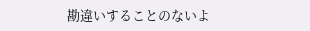勘違いすることのないよ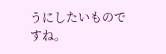うにしたいものですね。